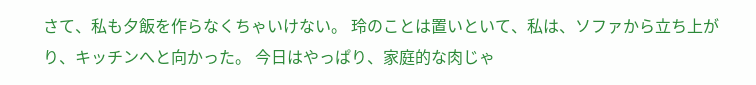さて、私も夕飯を作らなくちゃいけない。 玲のことは置いといて、私は、ソファから立ち上がり、キッチンへと向かった。 今日はやっぱり、家庭的な肉じゃ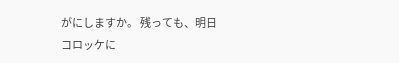がにしますか。 残っても、明日コロッケに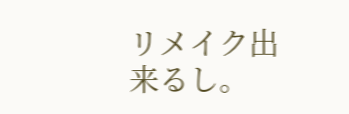リメイク出来るし。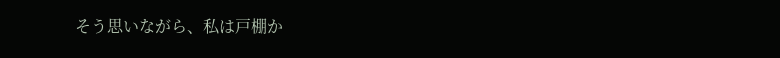そう思いながら、私は戸棚か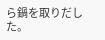ら鍋を取りだした。